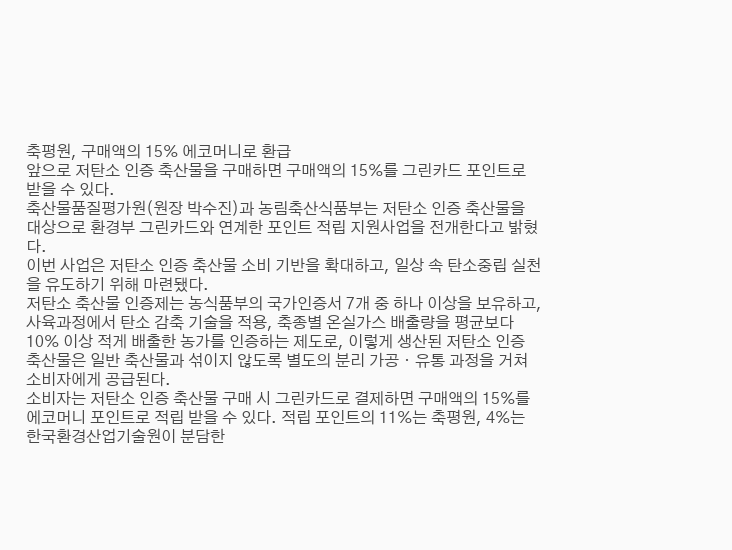축평원, 구매액의 15% 에코머니로 환급
앞으로 저탄소 인증 축산물을 구매하면 구매액의 15%를 그린카드 포인트로 받을 수 있다.
축산물품질평가원(원장 박수진)과 농림축산식품부는 저탄소 인증 축산물을 대상으로 환경부 그린카드와 연계한 포인트 적립 지원사업을 전개한다고 밝혔다.
이번 사업은 저탄소 인증 축산물 소비 기반을 확대하고, 일상 속 탄소중립 실천을 유도하기 위해 마련됐다.
저탄소 축산물 인증제는 농식품부의 국가인증서 7개 중 하나 이상을 보유하고, 사육과정에서 탄소 감축 기술을 적용, 축종별 온실가스 배출량을 평균보다 10% 이상 적게 배출한 농가를 인증하는 제도로, 이렇게 생산된 저탄소 인증 축산물은 일반 축산물과 섞이지 않도록 별도의 분리 가공ㆍ유통 과정을 거쳐 소비자에게 공급된다.
소비자는 저탄소 인증 축산물 구매 시 그린카드로 결제하면 구매액의 15%를 에코머니 포인트로 적립 받을 수 있다. 적립 포인트의 11%는 축평원, 4%는 한국환경산업기술원이 분담한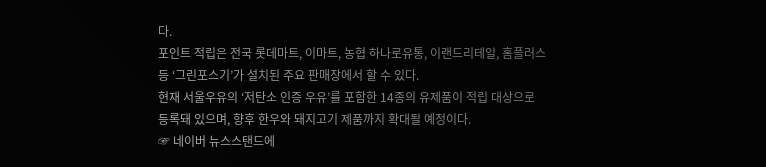다.
포인트 적립은 전국 롯데마트, 이마트, 농협 하나로유통, 이랜드리테일, 홈플러스 등 ‘그린포스기’가 설치된 주요 판매장에서 할 수 있다.
현재 서울우유의 ‘저탄소 인증 우유’를 포함한 14종의 유제품이 적립 대상으로 등록돼 있으며, 향후 한우와 돼지고기 제품까지 확대될 예정이다.
☞ 네이버 뉴스스탠드에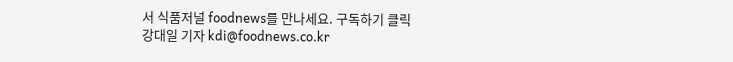서 식품저널 foodnews를 만나세요. 구독하기 클릭
강대일 기자 kdi@foodnews.co.kr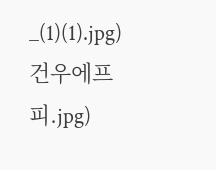_(1)(1).jpg)
건우에프피.jpg)